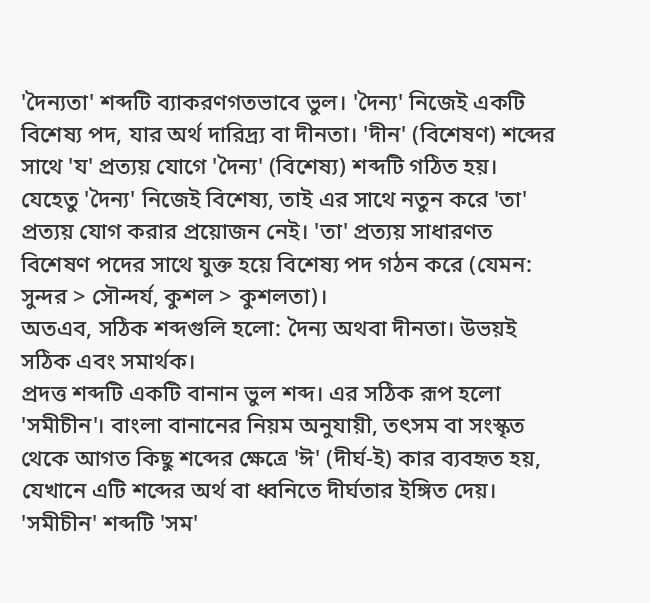'দৈন্যতা' শব্দটি ব্যাকরণগতভাবে ভুল। 'দৈন্য' নিজেই একটি বিশেষ্য পদ, যার অর্থ দারিদ্র্য বা দীনতা। 'দীন' (বিশেষণ) শব্দের সাথে 'য' প্রত্যয় যোগে 'দৈন্য' (বিশেষ্য) শব্দটি গঠিত হয়।
যেহেতু 'দৈন্য' নিজেই বিশেষ্য, তাই এর সাথে নতুন করে 'তা' প্রত্যয় যোগ করার প্রয়োজন নেই। 'তা' প্রত্যয় সাধারণত বিশেষণ পদের সাথে যুক্ত হয়ে বিশেষ্য পদ গঠন করে (যেমন: সুন্দর > সৌন্দর্য, কুশল > কুশলতা)।
অতএব, সঠিক শব্দগুলি হলো: দৈন্য অথবা দীনতা। উভয়ই সঠিক এবং সমার্থক।
প্রদত্ত শব্দটি একটি বানান ভুল শব্দ। এর সঠিক রূপ হলো 'সমীচীন'। বাংলা বানানের নিয়ম অনুযায়ী, তৎসম বা সংস্কৃত থেকে আগত কিছু শব্দের ক্ষেত্রে 'ঈ' (দীর্ঘ-ই) কার ব্যবহৃত হয়, যেখানে এটি শব্দের অর্থ বা ধ্বনিতে দীর্ঘতার ইঙ্গিত দেয়। 'সমীচীন' শব্দটি 'সম'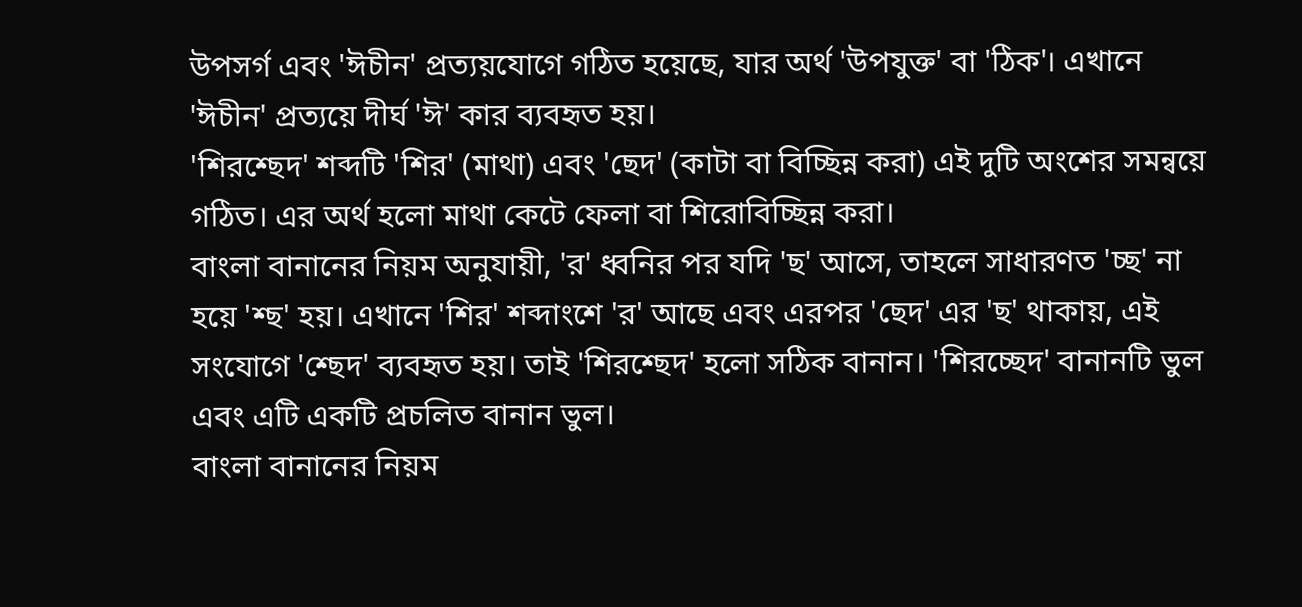উপসর্গ এবং 'ঈচীন' প্রত্যয়যোগে গঠিত হয়েছে, যার অর্থ 'উপযুক্ত' বা 'ঠিক'। এখানে 'ঈচীন' প্রত্যয়ে দীর্ঘ 'ঈ' কার ব্যবহৃত হয়।
'শিরশ্ছেদ' শব্দটি 'শির' (মাথা) এবং 'ছেদ' (কাটা বা বিচ্ছিন্ন করা) এই দুটি অংশের সমন্বয়ে গঠিত। এর অর্থ হলো মাথা কেটে ফেলা বা শিরোবিচ্ছিন্ন করা।
বাংলা বানানের নিয়ম অনুযায়ী, 'র' ধ্বনির পর যদি 'ছ' আসে, তাহলে সাধারণত 'চ্ছ' না হয়ে 'শ্ছ' হয়। এখানে 'শির' শব্দাংশে 'র' আছে এবং এরপর 'ছেদ' এর 'ছ' থাকায়, এই সংযোগে 'শ্ছেদ' ব্যবহৃত হয়। তাই 'শিরশ্ছেদ' হলো সঠিক বানান। 'শিরচ্ছেদ' বানানটি ভুল এবং এটি একটি প্রচলিত বানান ভুল।
বাংলা বানানের নিয়ম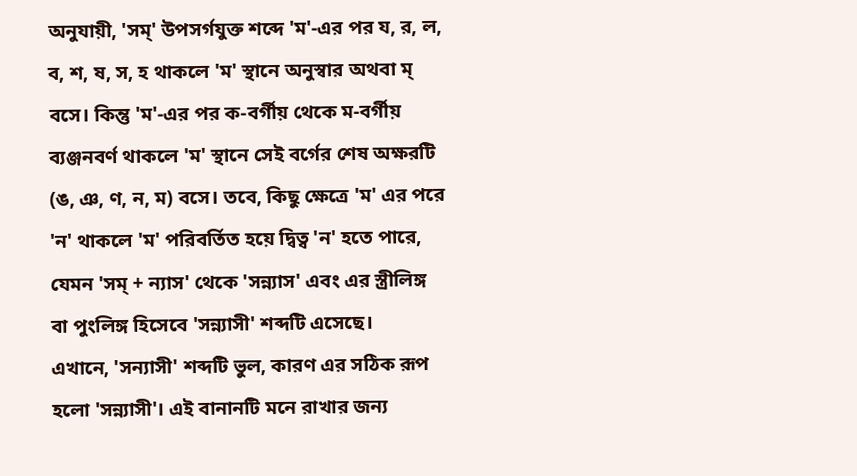অনুযায়ী, 'সম্' উপসর্গযুক্ত শব্দে 'ম'-এর পর য, র, ল, ব, শ, ষ, স, হ থাকলে 'ম' স্থানে অনুস্বার অথবা ম্ বসে। কিন্তু 'ম'-এর পর ক-বর্গীয় থেকে ম-বর্গীয় ব্যঞ্জনবর্ণ থাকলে 'ম' স্থানে সেই বর্গের শেষ অক্ষরটি (ঙ, ঞ, ণ, ন, ম) বসে। তবে, কিছু ক্ষেত্রে 'ম' এর পরে 'ন' থাকলে 'ম' পরিবর্তিত হয়ে দ্বিত্ব 'ন' হতে পারে, যেমন 'সম্ + ন্যাস' থেকে 'সন্ন্যাস' এবং এর স্ত্রীলিঙ্গ বা পুংলিঙ্গ হিসেবে 'সন্ন্যাসী' শব্দটি এসেছে।
এখানে, 'সন্যাসী' শব্দটি ভুল, কারণ এর সঠিক রূপ হলো 'সন্ন্যাসী'। এই বানানটি মনে রাখার জন্য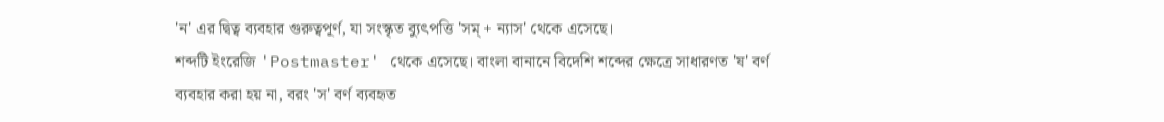'ন' এর দ্বিত্ব ব্যবহার গুরুত্বপূর্ণ, যা সংস্কৃত ব্যুৎপত্তি 'সম্ + ন্যাস' থেকে এসেছে।
শব্দটি ইংরেজি 'Postmaster' থেকে এসেছে। বাংলা বানানে বিদেশি শব্দের ক্ষেত্রে সাধারণত 'ষ' বর্ণ ব্যবহার করা হয় না, বরং 'স' বর্ণ ব্যবহৃত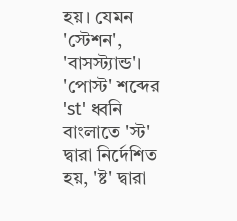হয়। যেমন 'স্টেশন', 'বাসস্ট্যান্ড'। 'পোস্ট' শব্দের 'st' ধ্বনি বাংলাতে 'স্ট' দ্বারা নির্দেশিত হয়, 'ষ্ট' দ্বারা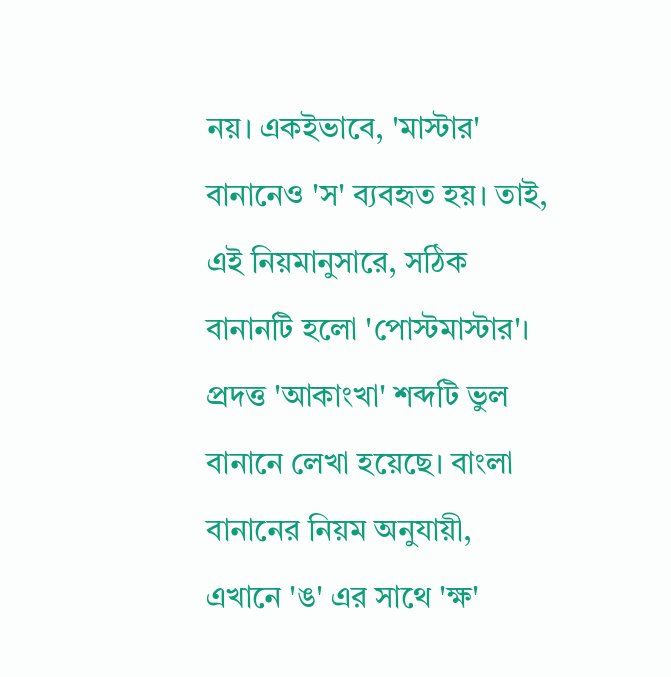নয়। একইভাবে, 'মাস্টার' বানানেও 'স' ব্যবহৃত হয়। তাই, এই নিয়মানুসারে, সঠিক বানানটি হলো 'পোস্টমাস্টার'।
প্রদত্ত 'আকাংখা' শব্দটি ভুল বানানে লেখা হয়েছে। বাংলা বানানের নিয়ম অনুযায়ী, এখানে 'ঙ' এর সাথে 'ক্ষ'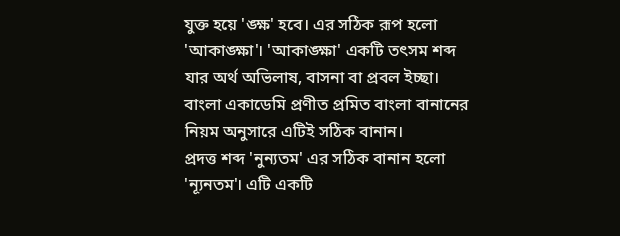যুক্ত হয়ে 'ঙ্ক্ষ' হবে। এর সঠিক রূপ হলো 'আকাঙ্ক্ষা'। 'আকাঙ্ক্ষা' একটি তৎসম শব্দ যার অর্থ অভিলাষ, বাসনা বা প্রবল ইচ্ছা। বাংলা একাডেমি প্রণীত প্রমিত বাংলা বানানের নিয়ম অনুসারে এটিই সঠিক বানান।
প্রদত্ত শব্দ 'নুন্যতম' এর সঠিক বানান হলো 'ন্যূনতম'। এটি একটি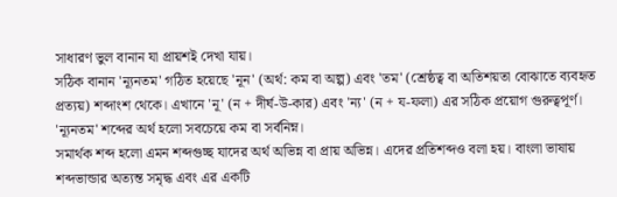সাধারণ ভুল বানান যা প্রায়শই দেখা যায়।
সঠিক বানান 'ন্যূনতম' গঠিত হয়েছে 'নূন' (অর্থ: কম বা অল্প) এবং 'তম' (শ্রেষ্ঠত্ব বা অতিশয়তা বোঝাতে ব্যবহৃত প্রত্যয়) শব্দাংশ থেকে। এখানে 'নূ' (ন + দীর্ঘ-উ-কার) এবং 'ন্য' (ন + য-ফলা) এর সঠিক প্রয়োগ গুরুত্বপূর্ণ। 'ন্যূনতম' শব্দের অর্থ হলো সবচেয়ে কম বা সর্বনিম্ন।
সমার্থক শব্দ হলো এমন শব্দগুচ্ছ যাদের অর্থ অভিন্ন বা প্রায় অভিন্ন। এদের প্রতিশব্দও বলা হয়। বাংলা ভাষায় শব্দভান্ডার অত্যন্ত সমৃদ্ধ এবং এর একটি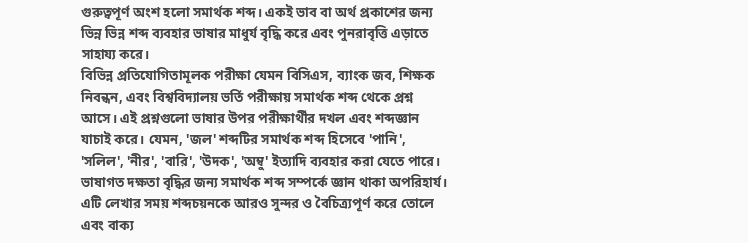গুরুত্বপূর্ণ অংশ হলো সমার্থক শব্দ। একই ভাব বা অর্থ প্রকাশের জন্য ভিন্ন ভিন্ন শব্দ ব্যবহার ভাষার মাধুর্য বৃদ্ধি করে এবং পুনরাবৃত্তি এড়াতে সাহায্য করে।
বিভিন্ন প্রতিযোগিতামূলক পরীক্ষা যেমন বিসিএস, ব্যাংক জব, শিক্ষক নিবন্ধন, এবং বিশ্ববিদ্যালয় ভর্তি পরীক্ষায় সমার্থক শব্দ থেকে প্রশ্ন আসে। এই প্রশ্নগুলো ভাষার উপর পরীক্ষার্থীর দখল এবং শব্দজ্ঞান যাচাই করে। যেমন, 'জল' শব্দটির সমার্থক শব্দ হিসেবে 'পানি', 'সলিল', 'নীর', 'বারি', 'উদক', 'অম্বু' ইত্যাদি ব্যবহার করা যেতে পারে।
ভাষাগত দক্ষতা বৃদ্ধির জন্য সমার্থক শব্দ সম্পর্কে জ্ঞান থাকা অপরিহার্য। এটি লেখার সময় শব্দচয়নকে আরও সুন্দর ও বৈচিত্র্যপূর্ণ করে তোলে এবং বাক্য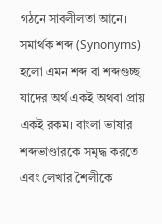গঠনে সাবলীলতা আনে।
সমার্থক শব্দ (Synonyms) হলো এমন শব্দ বা শব্দগুচ্ছ যাদের অর্থ একই অথবা প্রায় একই রকম। বাংলা ভাষার শব্দভাণ্ডারকে সমৃদ্ধ করতে এবং লেখার শৈলীকে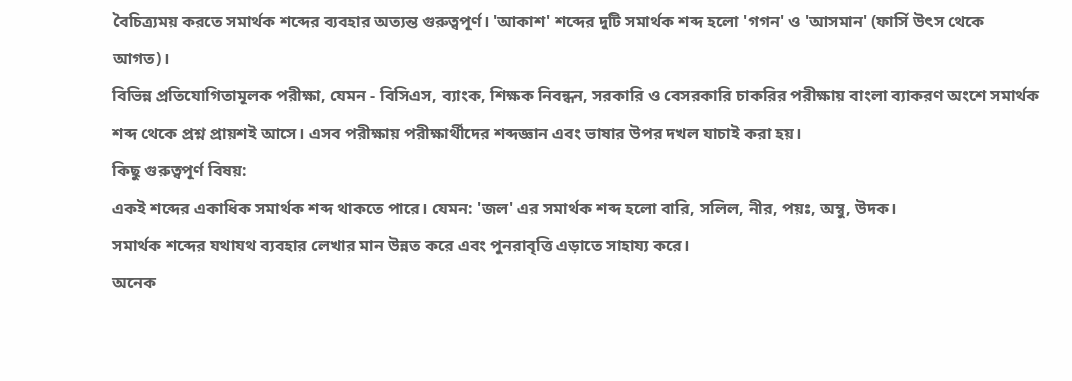বৈচিত্র্যময় করতে সমার্থক শব্দের ব্যবহার অত্যন্ত গুরুত্বপূর্ণ। 'আকাশ' শব্দের দুটি সমার্থক শব্দ হলো 'গগন' ও 'আসমান' (ফার্সি উৎস থেকে আগত)।
বিভিন্ন প্রতিযোগিতামূলক পরীক্ষা, যেমন - বিসিএস, ব্যাংক, শিক্ষক নিবন্ধন, সরকারি ও বেসরকারি চাকরির পরীক্ষায় বাংলা ব্যাকরণ অংশে সমার্থক শব্দ থেকে প্রশ্ন প্রায়শই আসে। এসব পরীক্ষায় পরীক্ষার্থীদের শব্দজ্ঞান এবং ভাষার উপর দখল যাচাই করা হয়।
কিছু গুরুত্বপূর্ণ বিষয়:
একই শব্দের একাধিক সমার্থক শব্দ থাকতে পারে। যেমন: 'জল' এর সমার্থক শব্দ হলো বারি, সলিল, নীর, পয়ঃ, অম্বু, উদক।
সমার্থক শব্দের যথাযথ ব্যবহার লেখার মান উন্নত করে এবং পুনরাবৃত্তি এড়াতে সাহায্য করে।
অনেক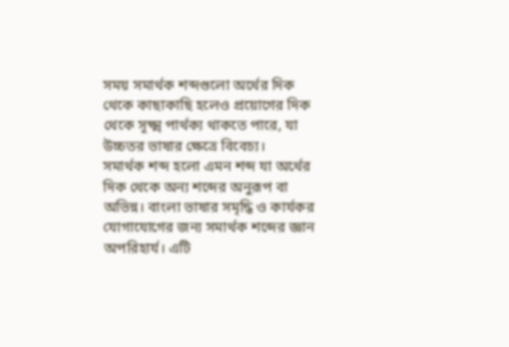সময় সমার্থক শব্দগুলো অর্থের দিক থেকে কাছাকাছি হলেও প্রয়োগের দিক থেকে সূক্ষ্ম পার্থক্য থাকতে পারে, যা উচ্চতর ভাষার ক্ষেত্রে বিবেচ্য।
সমার্থক শব্দ হলো এমন শব্দ যা অর্থের দিক থেকে অন্য শব্দের অনুরূপ বা অভিন্ন। বাংলা ভাষার সমৃদ্ধি ও কার্যকর যোগাযোগের জন্য সমার্থক শব্দের জ্ঞান অপরিহার্য। এটি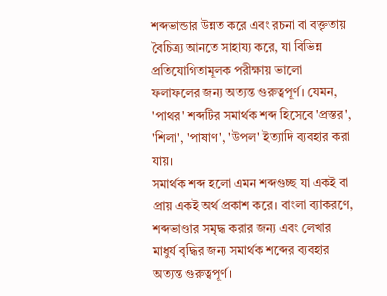শব্দভান্ডার উন্নত করে এবং রচনা বা বক্তৃতায় বৈচিত্র্য আনতে সাহায্য করে, যা বিভিন্ন প্রতিযোগিতামূলক পরীক্ষায় ভালো ফলাফলের জন্য অত্যন্ত গুরুত্বপূর্ণ। যেমন, 'পাথর' শব্দটির সমার্থক শব্দ হিসেবে 'প্রস্তর', 'শিলা', 'পাষাণ', 'উপল' ইত্যাদি ব্যবহার করা যায়।
সমার্থক শব্দ হলো এমন শব্দগুচ্ছ যা একই বা প্রায় একই অর্থ প্রকাশ করে। বাংলা ব্যাকরণে, শব্দভাণ্ডার সমৃদ্ধ করার জন্য এবং লেখার মাধুর্য বৃদ্ধির জন্য সমার্থক শব্দের ব্যবহার অত্যন্ত গুরুত্বপূর্ণ।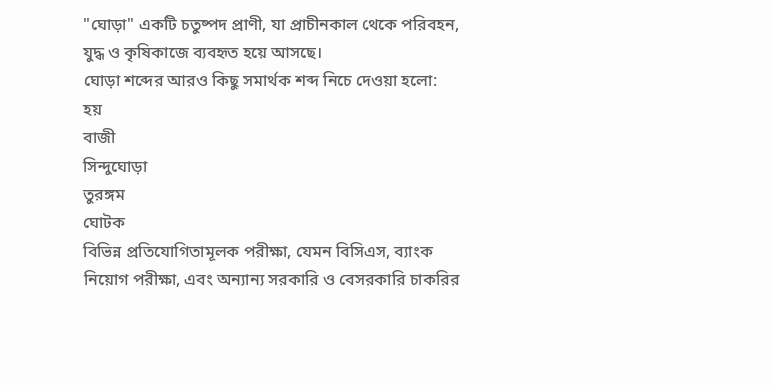"ঘোড়া" একটি চতুষ্পদ প্রাণী, যা প্রাচীনকাল থেকে পরিবহন, যুদ্ধ ও কৃষিকাজে ব্যবহৃত হয়ে আসছে।
ঘোড়া শব্দের আরও কিছু সমার্থক শব্দ নিচে দেওয়া হলো:
হয়
বাজী
সিন্দুঘোড়া
তুরঙ্গম
ঘোটক
বিভিন্ন প্রতিযোগিতামূলক পরীক্ষা, যেমন বিসিএস, ব্যাংক নিয়োগ পরীক্ষা, এবং অন্যান্য সরকারি ও বেসরকারি চাকরির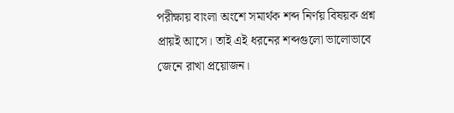পরীক্ষায় বাংলা অংশে সমার্থক শব্দ নির্ণয় বিষয়ক প্রশ্ন প্রায়ই আসে। তাই এই ধরনের শব্দগুলো ভালোভাবে জেনে রাখা প্রয়োজন।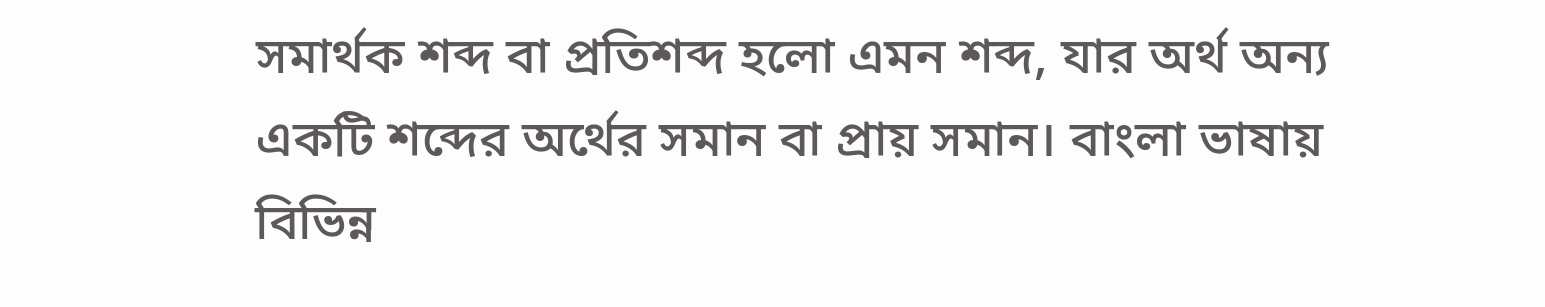সমার্থক শব্দ বা প্রতিশব্দ হলো এমন শব্দ, যার অর্থ অন্য একটি শব্দের অর্থের সমান বা প্রায় সমান। বাংলা ভাষায় বিভিন্ন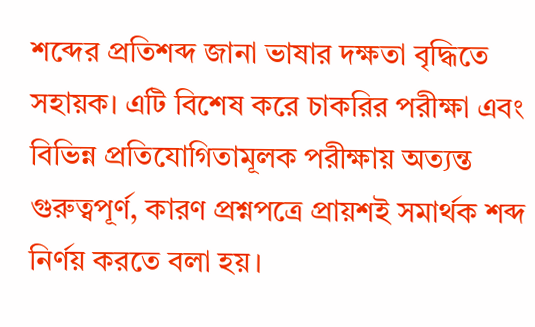শব্দের প্রতিশব্দ জানা ভাষার দক্ষতা বৃদ্ধিতে সহায়ক। এটি বিশেষ করে চাকরির পরীক্ষা এবং বিভিন্ন প্রতিযোগিতামূলক পরীক্ষায় অত্যন্ত গুরুত্বপূর্ণ, কারণ প্রশ্নপত্রে প্রায়শই সমার্থক শব্দ নির্ণয় করতে বলা হয়।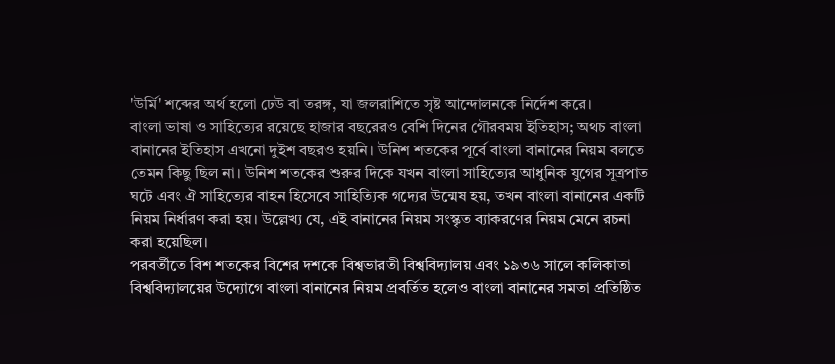'উর্মি' শব্দের অর্থ হলো ঢেউ বা তরঙ্গ, যা জলরাশিতে সৃষ্ট আন্দোলনকে নির্দেশ করে।
বাংলা ভাষা ও সাহিত্যের রয়েছে হাজার বছরেরও বেশি দিনের গৌরবময় ইতিহাস; অথচ বাংলা বানানের ইতিহাস এখনো দুইশ বছরও হয়নি। উনিশ শতকের পূর্বে বাংলা বানানের নিয়ম বলতে তেমন কিছু ছিল না। উনিশ শতকের শুরুর দিকে যখন বাংলা সাহিত্যের আধুনিক যুগের সূত্রপাত ঘটে এবং ঐ সাহিত্যের বাহন হিসেবে সাহিত্যিক গদ্যের উন্মেষ হয়, তখন বাংলা বানানের একটি নিয়ম নির্ধারণ করা হয়। উল্লেখ্য যে, এই বানানের নিয়ম সংস্কৃত ব্যাকরণের নিয়ম মেনে রচনা করা হয়েছিল।
পরবর্তীতে বিশ শতকের বিশের দশকে বিশ্বভারতী বিশ্ববিদ্যালয় এবং ১৯৩৬ সালে কলিকাতা বিশ্ববিদ্যালয়ের উদ্যোগে বাংলা বানানের নিয়ম প্রবর্তিত হলেও বাংলা বানানের সমতা প্রতিষ্ঠিত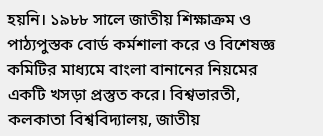হয়নি। ১৯৮৮ সালে জাতীয় শিক্ষাক্রম ও পাঠ্যপুস্তক বোর্ড কর্মশালা করে ও বিশেষজ্ঞ কমিটির মাধ্যমে বাংলা বানানের নিয়মের একটি খসড়া প্রস্তুত করে। বিশ্বভারতী, কলকাতা বিশ্ববিদ্যালয়, জাতীয়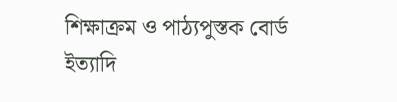শিক্ষাক্রম ও পাঠ্যপুস্তক বোর্ড ইত্যাদি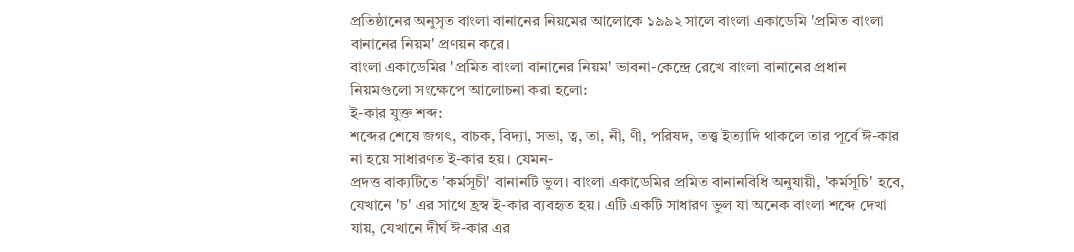প্রতিষ্ঠানের অনুসৃত বাংলা বানানের নিয়মের আলোকে ১৯৯২ সালে বাংলা একাডেমি 'প্রমিত বাংলা বানানের নিয়ম' প্রণয়ন করে।
বাংলা একাডেমির 'প্রমিত বাংলা বানানের নিয়ম' ভাবনা-কেন্দ্রে রেখে বাংলা বানানের প্রধান নিয়মগুলো সংক্ষেপে আলোচনা করা হলো:
ই-কার যুক্ত শব্দ:
শব্দের শেষে জগৎ, বাচক, বিদ্যা, সভা, ত্ব, তা, নী, ণী, পরিষদ, তত্ত্ব ইত্যাদি থাকলে তার পূর্বে ঈ-কার না হয়ে সাধারণত ই-কার হয়। যেমন-
প্রদত্ত বাক্যটিতে 'কর্মসূচী' বানানটি ভুল। বাংলা একাডেমির প্রমিত বানানবিধি অনুযায়ী, 'কর্মসূচি' হবে, যেখানে 'চ' এর সাথে হ্রস্ব ই-কার ব্যবহৃত হয়। এটি একটি সাধারণ ভুল যা অনেক বাংলা শব্দে দেখা যায়, যেখানে দীর্ঘ ঈ-কার এর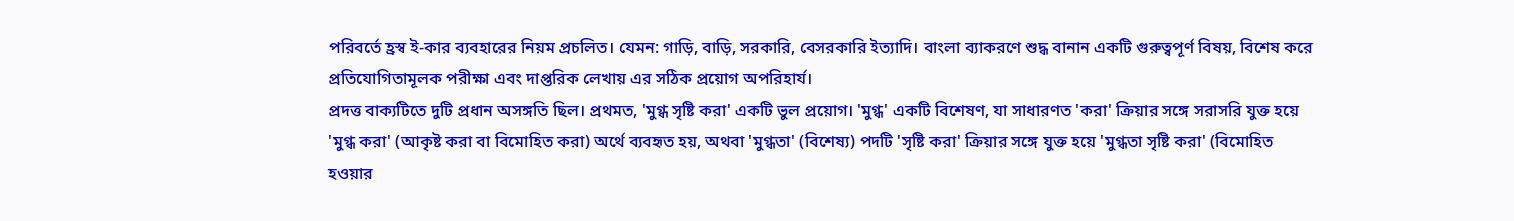পরিবর্তে হ্রস্ব ই-কার ব্যবহারের নিয়ম প্রচলিত। যেমন: গাড়ি, বাড়ি, সরকারি, বেসরকারি ইত্যাদি। বাংলা ব্যাকরণে শুদ্ধ বানান একটি গুরুত্বপূর্ণ বিষয়, বিশেষ করে প্রতিযোগিতামূলক পরীক্ষা এবং দাপ্তরিক লেখায় এর সঠিক প্রয়োগ অপরিহার্য।
প্রদত্ত বাক্যটিতে দুটি প্রধান অসঙ্গতি ছিল। প্রথমত, 'মুগ্ধ সৃষ্টি করা' একটি ভুল প্রয়োগ। 'মুগ্ধ' একটি বিশেষণ, যা সাধারণত 'করা' ক্রিয়ার সঙ্গে সরাসরি যুক্ত হয়ে 'মুগ্ধ করা' (আকৃষ্ট করা বা বিমোহিত করা) অর্থে ব্যবহৃত হয়, অথবা 'মুগ্ধতা' (বিশেষ্য) পদটি 'সৃষ্টি করা' ক্রিয়ার সঙ্গে যুক্ত হয়ে 'মুগ্ধতা সৃষ্টি করা' (বিমোহিত হওয়ার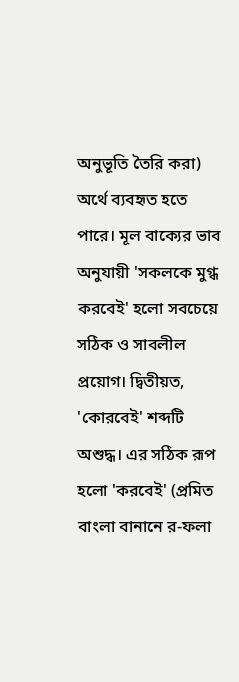অনুভূতি তৈরি করা) অর্থে ব্যবহৃত হতে পারে। মূল বাক্যের ভাব অনুযায়ী 'সকলকে মুগ্ধ করবেই' হলো সবচেয়ে সঠিক ও সাবলীল প্রয়োগ। দ্বিতীয়ত, 'কোরবেই' শব্দটি অশুদ্ধ। এর সঠিক রূপ হলো 'করবেই' (প্রমিত বাংলা বানানে র-ফলা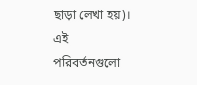ছাড়া লেখা হয়)। এই পরিবর্তনগুলো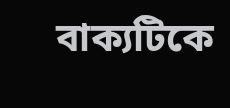বাক্যটিকে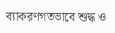ব্যাকরণগতভাবে শুদ্ধ ও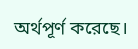অর্থপূর্ণ করেছে।